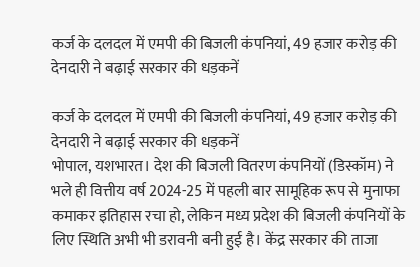कर्ज के दलदल में एमपी की बिजली कंपनियां, 49 हजार करोड़ की देनदारी ने बढ़ाई सरकार की धड़कनें

कर्ज के दलदल में एमपी की बिजली कंपनियां, 49 हजार करोड़ की देनदारी ने बढ़ाई सरकार की धड़कनें
भोपाल, यशभारत। देश की बिजली वितरण कंपनियों (डिस्कॉम) ने भले ही वित्तीय वर्ष 2024-25 में पहली बार सामूहिक रूप से मुनाफा कमाकर इतिहास रचा हो, लेकिन मध्य प्रदेश की बिजली कंपनियों के लिए स्थिति अभी भी डरावनी बनी हुई है। केंद्र सरकार की ताजा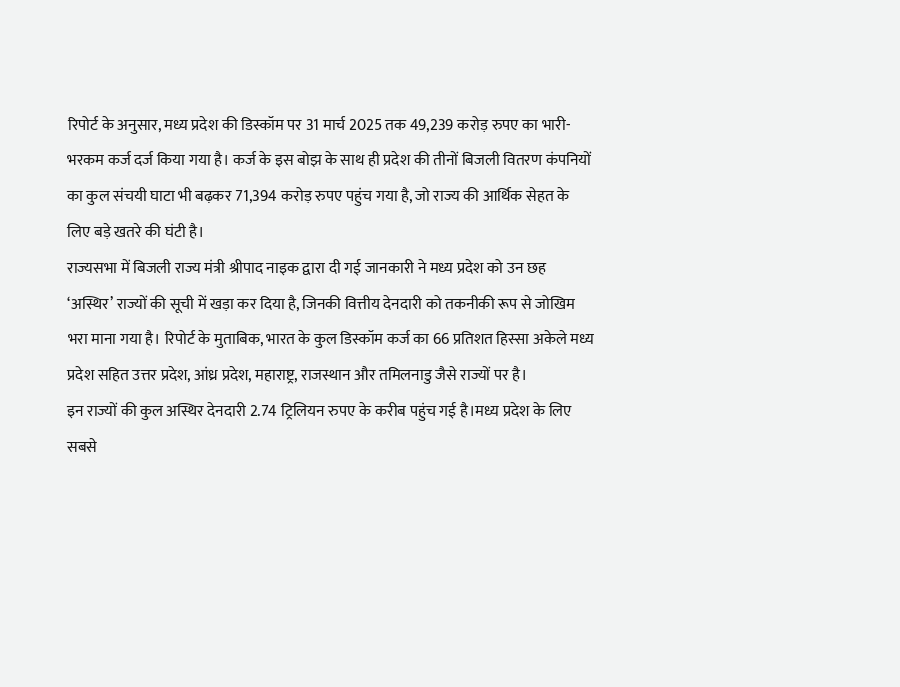रिपोर्ट के अनुसार, मध्य प्रदेश की डिस्कॉम पर 31 मार्च 2025 तक 49,239 करोड़ रुपए का भारी-भरकम कर्ज दर्ज किया गया है। कर्ज के इस बोझ के साथ ही प्रदेश की तीनों बिजली वितरण कंपनियों का कुल संचयी घाटा भी बढ़कर 71,394 करोड़ रुपए पहुंच गया है, जो राज्य की आर्थिक सेहत के लिए बड़े खतरे की घंटी है।
राज्यसभा में बिजली राज्य मंत्री श्रीपाद नाइक द्वारा दी गई जानकारी ने मध्य प्रदेश को उन छह ‘अस्थिर’ राज्यों की सूची में खड़ा कर दिया है, जिनकी वित्तीय देनदारी को तकनीकी रूप से जोखिम भरा माना गया है। रिपोर्ट के मुताबिक, भारत के कुल डिस्कॉम कर्ज का 66 प्रतिशत हिस्सा अकेले मध्य प्रदेश सहित उत्तर प्रदेश, आंध्र प्रदेश, महाराष्ट्र, राजस्थान और तमिलनाडु जैसे राज्यों पर है।
इन राज्यों की कुल अस्थिर देनदारी 2.74 ट्रिलियन रुपए के करीब पहुंच गई है।मध्य प्रदेश के लिए सबसे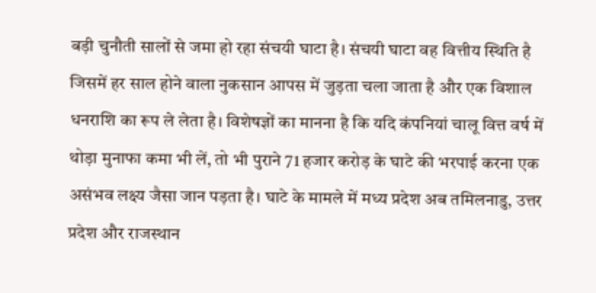बड़ी चुनौती सालों से जमा हो रहा संचयी घाटा है। संचयी घाटा वह वित्तीय स्थिति है जिसमें हर साल होने वाला नुकसान आपस में जुड़ता चला जाता है और एक विशाल धनराशि का रूप ले लेता है। विशेषज्ञों का मानना है कि यदि कंपनियां चालू वित्त वर्ष में थोड़ा मुनाफा कमा भी लें, तो भी पुराने 71 हजार करोड़ के घाटे की भरपाई करना एक असंभव लक्ष्य जैसा जान पड़ता है। घाटे के मामले में मध्य प्रदेश अब तमिलनाडु, उत्तर प्रदेश और राजस्थान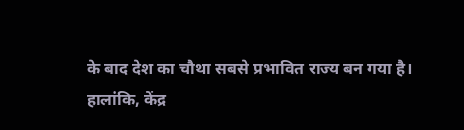के बाद देश का चौथा सबसे प्रभावित राज्य बन गया है।
हालांकि, केंद्र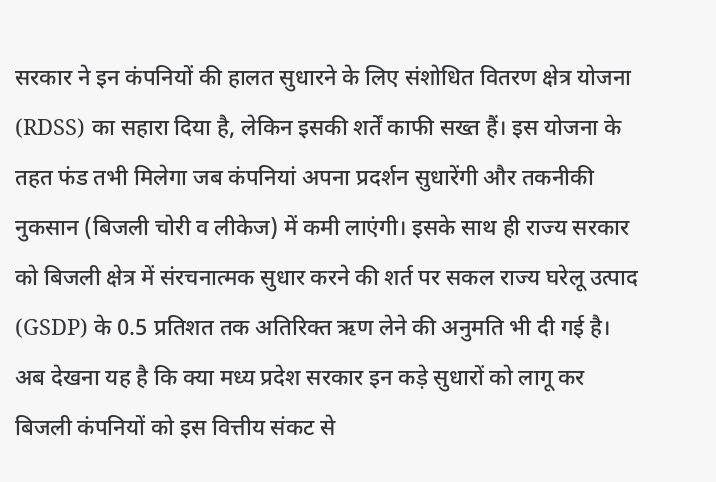सरकार ने इन कंपनियों की हालत सुधारने के लिए संशोधित वितरण क्षेत्र योजना (RDSS) का सहारा दिया है, लेकिन इसकी शर्तें काफी सख्त हैं। इस योजना के तहत फंड तभी मिलेगा जब कंपनियां अपना प्रदर्शन सुधारेंगी और तकनीकी नुकसान (बिजली चोरी व लीकेज) में कमी लाएंगी। इसके साथ ही राज्य सरकार को बिजली क्षेत्र में संरचनात्मक सुधार करने की शर्त पर सकल राज्य घरेलू उत्पाद (GSDP) के 0.5 प्रतिशत तक अतिरिक्त ऋण लेने की अनुमति भी दी गई है। अब देखना यह है कि क्या मध्य प्रदेश सरकार इन कड़े सुधारों को लागू कर बिजली कंपनियों को इस वित्तीय संकट से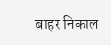बाहर निकाल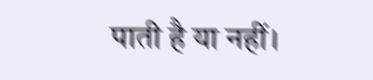पाती है या नहीं।